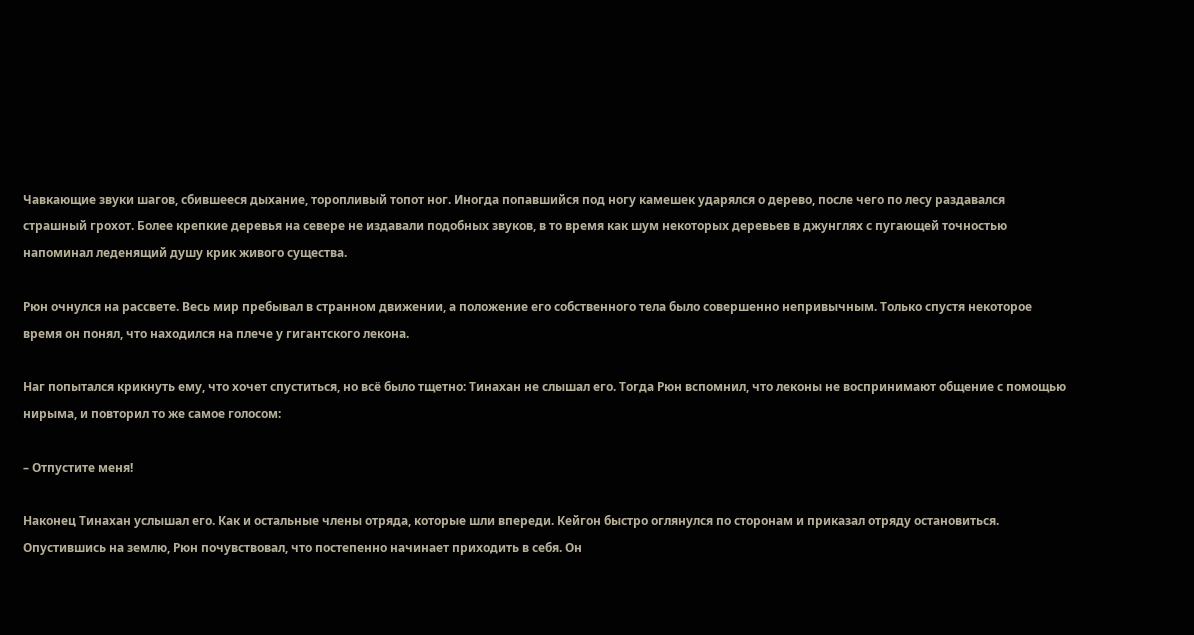Чавкающие звуки шагов, сбившееся дыхание, торопливый топот ног. Иногда попавшийся под ногу камешек ударялся о дерево, после чего по лесу раздавался страшный грохот. Более крепкие деревья на севере не издавали подобных звуков, в то время как шум некоторых деревьев в джунглях с пугающей точностью напоминал леденящий душу крик живого существа.

Рюн очнулся на рассвете. Весь мир пребывал в странном движении, а положение его собственного тела было совершенно непривычным. Только спустя некоторое время он понял, что находился на плече у гигантского лекона.

Наг попытался крикнуть ему, что хочет спуститься, но всё было тщетно: Тинахан не слышал его. Тогда Рюн вспомнил, что леконы не воспринимают общение с помощью нирыма, и повторил то же самое голосом:

– Отпустите меня!

Наконец Тинахан услышал его. Как и остальные члены отряда, которые шли впереди. Кейгон быстро оглянулся по сторонам и приказал отряду остановиться. Опустившись на землю, Рюн почувствовал, что постепенно начинает приходить в себя. Он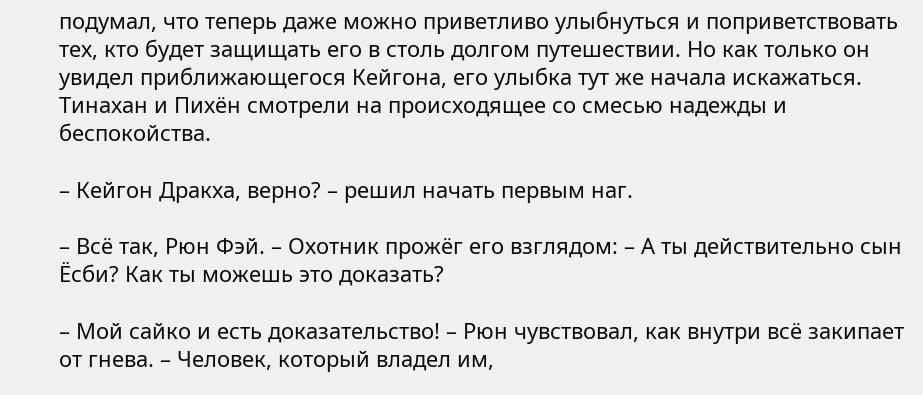подумал, что теперь даже можно приветливо улыбнуться и поприветствовать тех, кто будет защищать его в столь долгом путешествии. Но как только он увидел приближающегося Кейгона, его улыбка тут же начала искажаться. Тинахан и Пихён смотрели на происходящее со смесью надежды и беспокойства.

– Кейгон Дракха, верно? – решил начать первым наг.

– Всё так, Рюн Фэй. – Охотник прожёг его взглядом: – А ты действительно сын Ёсби? Как ты можешь это доказать?

– Мой сайко и есть доказательство! – Рюн чувствовал, как внутри всё закипает от гнева. – Человек, который владел им,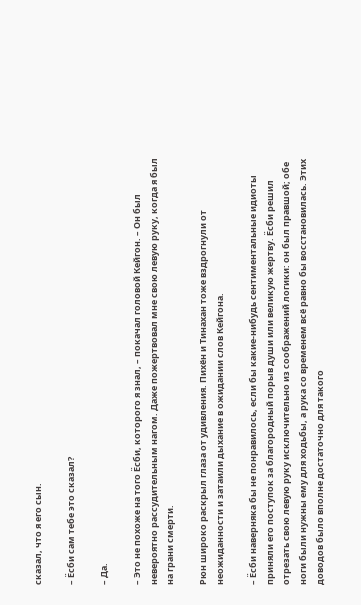сказал, что я его сын.

– Ёсби сам тебе это сказал?

– Да.

– Это не похоже на того Ёсби, которого я знал, – покачал головой Кейгон. – Он был невероятно рассудительным нагом. Даже пожертвовал мне свою левую руку, когда я был на грани смерти.

Рюн широко раскрыл глаза от удивления. Пихён и Тинахан тоже вздрогнули от неожиданности и затаили дыхание в ожидании слов Кейгона.

– Ёсби наверняка бы не понравилось, если бы какие-нибудь сентиментальные идиоты приняли его поступок за благородный порыв души или великую жертву. Ёсби решил отрезать свою левую руку исключительно из соображений логики: он был правшой; обе ноги были нужны ему для ходьбы, а рука со временем всё равно бы восстановилась. Этих доводов было вполне достаточно для такого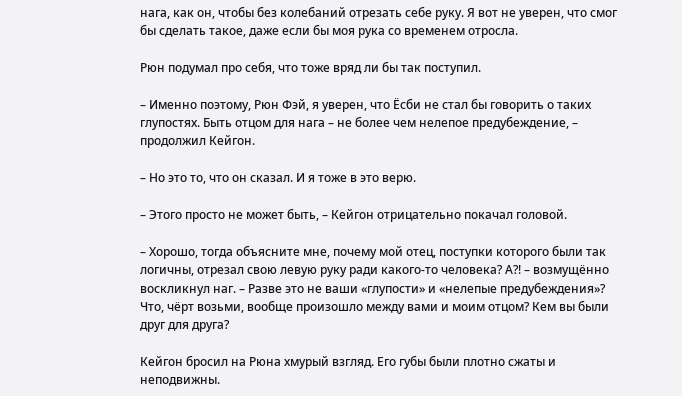нага, как он, чтобы без колебаний отрезать себе руку. Я вот не уверен, что смог бы сделать такое, даже если бы моя рука со временем отросла.

Рюн подумал про себя, что тоже вряд ли бы так поступил.

– Именно поэтому, Рюн Фэй, я уверен, что Ёсби не стал бы говорить о таких глупостях. Быть отцом для нага – не более чем нелепое предубеждение, – продолжил Кейгон.

– Но это то, что он сказал. И я тоже в это верю.

– Этого просто не может быть, – Кейгон отрицательно покачал головой.

– Хорошо, тогда объясните мне, почему мой отец, поступки которого были так логичны, отрезал свою левую руку ради какого-то человека? А?! – возмущённо воскликнул наг. – Разве это не ваши «глупости» и «нелепые предубеждения»? Что, чёрт возьми, вообще произошло между вами и моим отцом? Кем вы были друг для друга?

Кейгон бросил на Рюна хмурый взгляд. Его губы были плотно сжаты и неподвижны.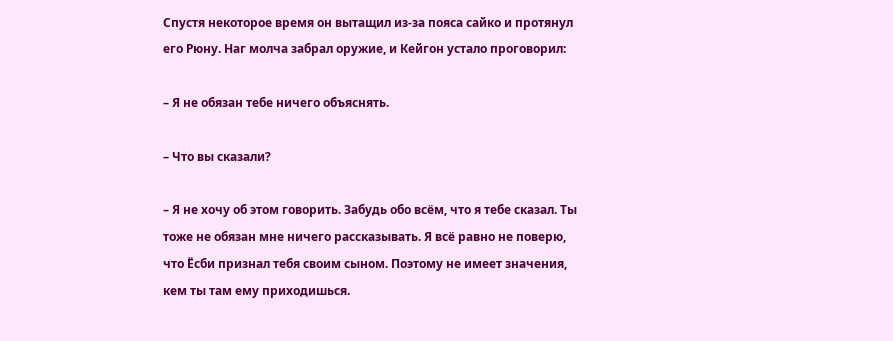Спустя некоторое время он вытащил из-за пояса сайко и протянул его Рюну. Наг молча забрал оружие, и Кейгон устало проговорил:

– Я не обязан тебе ничего объяснять.

– Что вы сказали?

– Я не хочу об этом говорить. Забудь обо всём, что я тебе сказал. Ты тоже не обязан мне ничего рассказывать. Я всё равно не поверю, что Ёсби признал тебя своим сыном. Поэтому не имеет значения, кем ты там ему приходишься.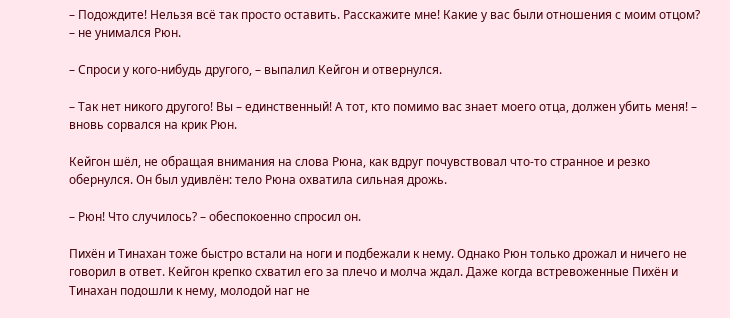– Подождите! Нельзя всё так просто оставить. Расскажите мне! Какие у вас были отношения с моим отцом? – не унимался Рюн.

– Спроси у кого-нибудь другого, – выпалил Кейгон и отвернулся.

– Так нет никого другого! Вы – единственный! А тот, кто помимо вас знает моего отца, должен убить меня! – вновь сорвался на крик Рюн.

Кейгон шёл, не обращая внимания на слова Рюна, как вдруг почувствовал что-то странное и резко обернулся. Он был удивлён: тело Рюна охватила сильная дрожь.

– Рюн! Что случилось? – обеспокоенно спросил он.

Пихён и Тинахан тоже быстро встали на ноги и подбежали к нему. Однако Рюн только дрожал и ничего не говорил в ответ. Кейгон крепко схватил его за плечо и молча ждал. Даже когда встревоженные Пихён и Тинахан подошли к нему, молодой наг не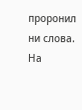проронил ни слова. На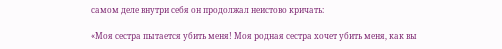самом деле внутри себя он продолжал неистово кричать:

«Моя сестра пытается убить меня! Моя родная сестра хочет убить меня, как вы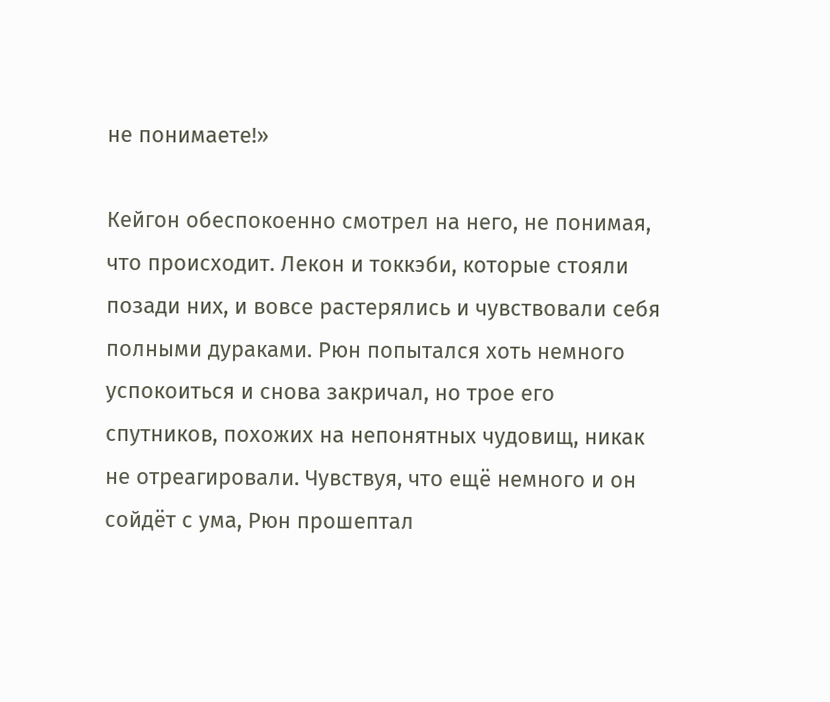не понимаете!»

Кейгон обеспокоенно смотрел на него, не понимая, что происходит. Лекон и токкэби, которые стояли позади них, и вовсе растерялись и чувствовали себя полными дураками. Рюн попытался хоть немного успокоиться и снова закричал, но трое его спутников, похожих на непонятных чудовищ, никак не отреагировали. Чувствуя, что ещё немного и он сойдёт с ума, Рюн прошептал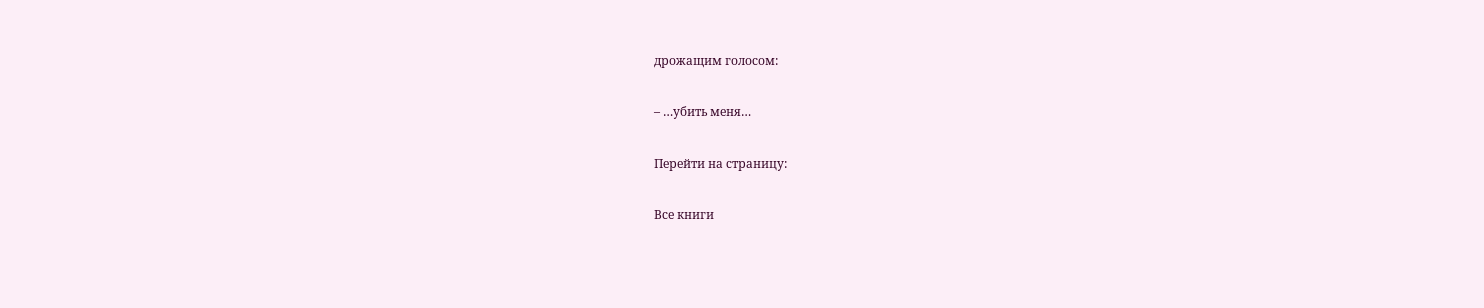дрожащим голосом:

– …убить меня…

Перейти на страницу:

Все книги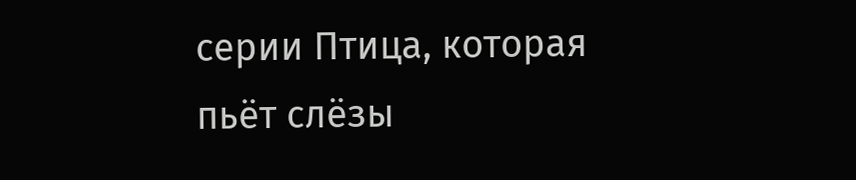серии Птица, которая пьёт слёзы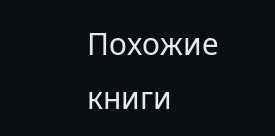Похожие книги